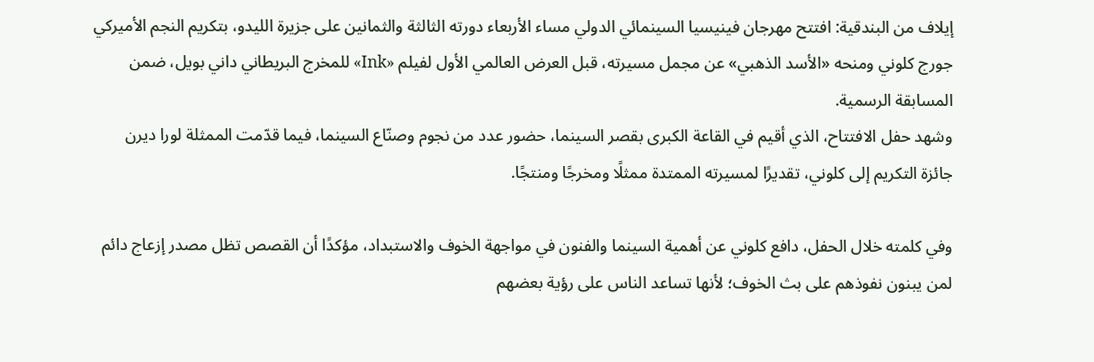إيلاف من البندقية: افتتح مهرجان فينيسيا السينمائي الدولي مساء الأربعاء دورته الثالثة والثمانين على جزيرة الليدو، بتكريم النجم الأميركي جورج كلوني ومنحه «الأسد الذهبي» عن مجمل مسيرته، قبل العرض العالمي الأول لفيلم «Ink» للمخرج البريطاني داني بويل، ضمن المسابقة الرسمية.
وشهد حفل الافتتاح، الذي أقيم في القاعة الكبرى بقصر السينما، حضور عدد من نجوم وصنّاع السينما، فيما قدّمت الممثلة لورا ديرن جائزة التكريم إلى كلوني، تقديرًا لمسيرته الممتدة ممثلًا ومخرجًا ومنتجًا.

وفي كلمته خلال الحفل، دافع كلوني عن أهمية السينما والفنون في مواجهة الخوف والاستبداد، مؤكدًا أن القصص تظل مصدر إزعاج دائم لمن يبنون نفوذهم على بث الخوف؛ لأنها تساعد الناس على رؤية بعضهم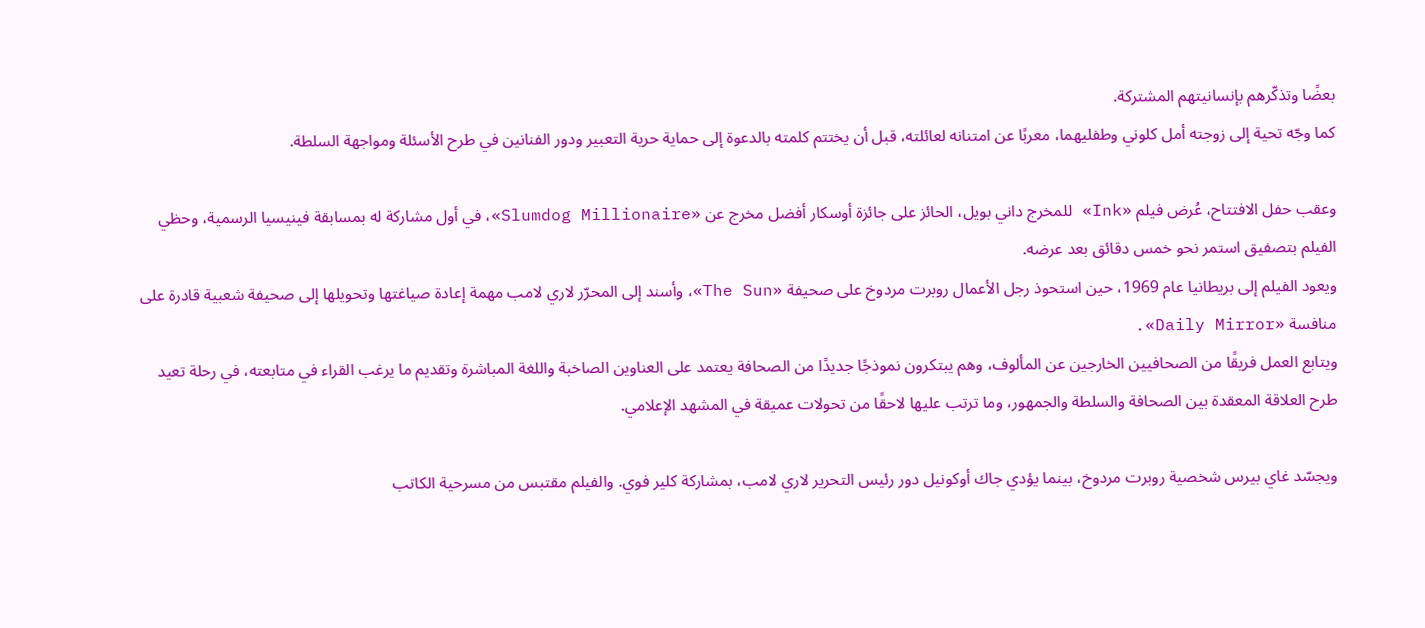بعضًا وتذكّرهم بإنسانيتهم المشتركة.
كما وجّه تحية إلى زوجته أمل كلوني وطفليهما، معربًا عن امتنانه لعائلته، قبل أن يختتم كلمته بالدعوة إلى حماية حرية التعبير ودور الفنانين في طرح الأسئلة ومواجهة السلطة.

وعقب حفل الافتتاح، عُرض فيلم «Ink» للمخرج داني بويل، الحائز على جائزة أوسكار أفضل مخرج عن «Slumdog Millionaire»، في أول مشاركة له بمسابقة فينيسيا الرسمية، وحظي الفيلم بتصفيق استمر نحو خمس دقائق بعد عرضه.
ويعود الفيلم إلى بريطانيا عام 1969، حين استحوذ رجل الأعمال روبرت مردوخ على صحيفة «The Sun»، وأسند إلى المحرّر لاري لامب مهمة إعادة صياغتها وتحويلها إلى صحيفة شعبية قادرة على منافسة «Daily Mirror».
ويتابع العمل فريقًا من الصحافيين الخارجين عن المألوف، وهم يبتكرون نموذجًا جديدًا من الصحافة يعتمد على العناوين الصاخبة واللغة المباشرة وتقديم ما يرغب القراء في متابعته، في رحلة تعيد طرح العلاقة المعقدة بين الصحافة والسلطة والجمهور، وما ترتب عليها لاحقًا من تحولات عميقة في المشهد الإعلامي.

ويجسّد غاي بيرس شخصية روبرت مردوخ، بينما يؤدي جاك أوكونيل دور رئيس التحرير لاري لامب، بمشاركة كلير فوي. والفيلم مقتبس من مسرحية الكاتب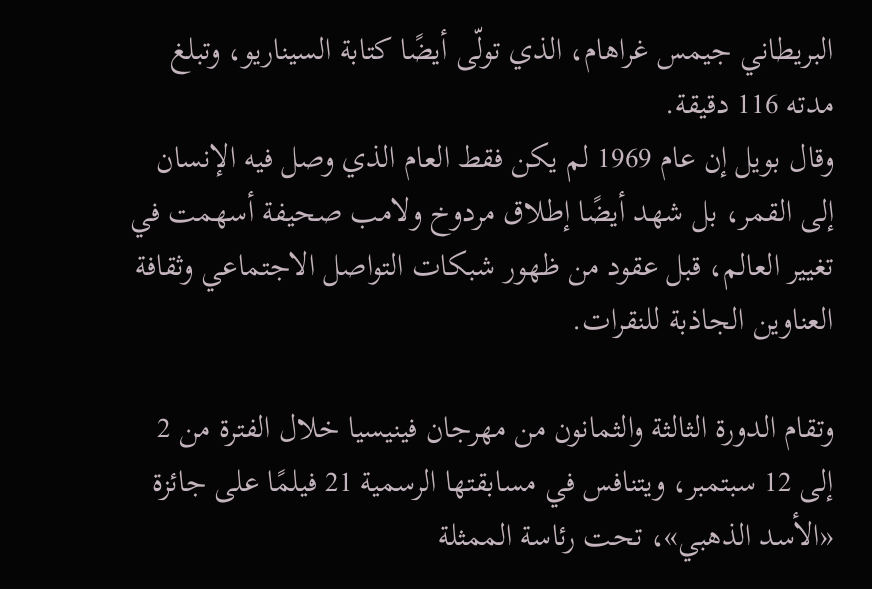البريطاني جيمس غراهام، الذي تولّى أيضًا كتابة السيناريو، وتبلغ مدته 116 دقيقة.
وقال بويل إن عام 1969 لم يكن فقط العام الذي وصل فيه الإنسان إلى القمر، بل شهد أيضًا إطلاق مردوخ ولامب صحيفة أسهمت في تغيير العالم، قبل عقود من ظهور شبكات التواصل الاجتماعي وثقافة العناوين الجاذبة للنقرات.

وتقام الدورة الثالثة والثمانون من مهرجان فينيسيا خلال الفترة من 2 إلى 12 سبتمبر، ويتنافس في مسابقتها الرسمية 21 فيلمًا على جائزة «الأسد الذهبي»، تحت رئاسة الممثلة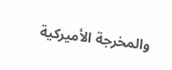والمخرجة الأميركية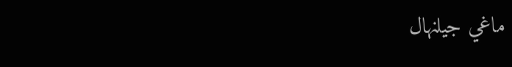ماغي جيلنهال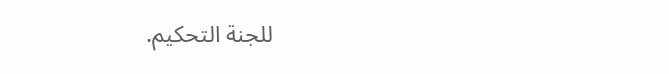للجنة التحكيم.